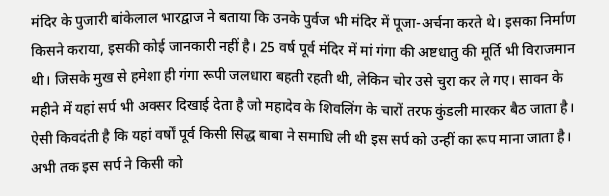मंदिर के पुजारी बांकेलाल भारद्वाज ने बताया कि उनके पुर्वज भी मंदिर में पूजा-अर्चना करते थे। इसका निर्माण किसने कराया, इसकी कोई जानकारी नहीं है। 25 वर्ष पूर्व मंदिर में मां गंगा की अष्टधातु की मूर्ति भी विराजमान थी। जिसके मुख से हमेशा ही गंगा रूपी जलधारा बहती रहती थी, लेकिन चोर उसे चुरा कर ले गए। सावन के महीने में यहां सर्प भी अक्सर दिखाई देता है जो महादेव के शिवलिंग के चारों तरफ कुंडली मारकर बैठ जाता है। ऐसी किवदंती है कि यहां वर्षों पूर्व किसी सिद्ध बाबा ने समाधि ली थी इस सर्प को उन्हीं का रूप माना जाता है। अभी तक इस सर्प ने किसी को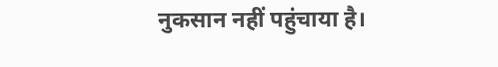नुकसान नहीं पहुंचाया है।